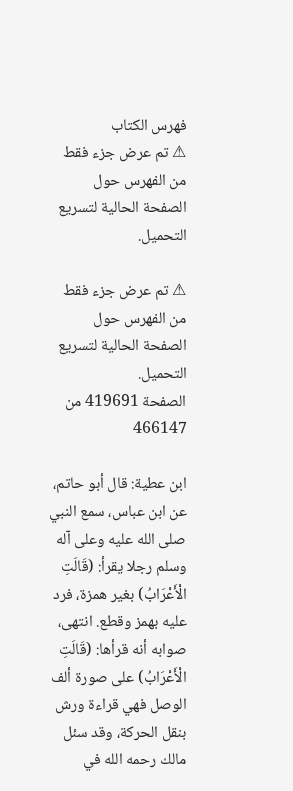فهرس الكتاب
⚠ تم عرض جزء فقط من الفهرس حول الصفحة الحالية لتسريع التحميل.

⚠ تم عرض جزء فقط من الفهرس حول الصفحة الحالية لتسريع التحميل.
الصفحة 419691 من 466147

ابن عطية: قال أبو حاتم، عن ابن عباس، سمع النبي صلى الله عليه وعلى آله وسلم رجلا يقرأ: (قَالَتِ الْأَعْرَابُ) بغير همزة، فرد عليه بهمز وقطع. انتهى، صوابه أنه قرأها: (قَالَتِ الْأَعْرَابُ) على صورة ألف الوصل فهي قراءة ورش بنقل الحركة، وقد سئل مالك رحمه الله في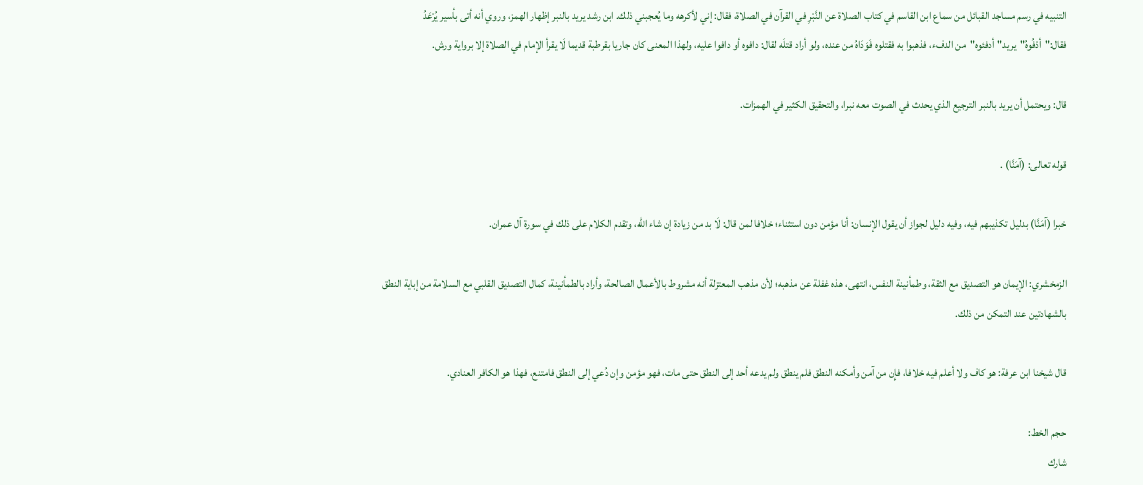التنبيه في رسم مساجد القبائل من سماع ابن القاسم في كتاب الصلاة عن النَّبْرِ في القرآن في الصلاة، فقال: إني لأكرهه وما يُعجبني ذلك. ابن رشد يريد بالنبر إظهار الهمز، وروي أنه أتى بأسير يُرْعَدُ فقال:"أدْفُوهُ"يريد"أدفئوه"من الدفء، فذهبوا به فقتلوه فَوَدَاهُ من عنده، ولو أراد قتلَه لقال: دافوه أو دافوا عليه، ولهذا المعنى كان جاريا بقرطبة قديما لَا يقرأ الإمام في الصلاة إلا برواية ورش.

قال: ويحتمل أن يريد بالنبر الترجيع الذي يحدث في الصوت معه نبرا، والتحقيق الكثير في الهمزات.

قوله تعالى: (آمَنَّا) .

خبرا (آمَنَّا) بدليل تكذيبهم فيه، وفيه دليل لجواز أن يقول الإنسان: أنا مؤمن دون استثناء؛ خلافا لمن قال: لَا بد من زيادة إن شاء الله، وتقدم الكلام على ذلك في سورة آل عمران.

الزمخشري: الإيمان هو التصديق مع الثقة، وطمأنينة النفس، انتهى، هذه غفلة عن مذهبه؛ لأن مذهب المعتزلة أنه مشروط بالأعمال الصالحة، وأراد بالطمأنينة، كمال التصديق القلبي مع السلامة من إباية النطق بالشهادتين عند التمكن من ذلك.

قال شيخنا ابن عرفة: هو كاف ولا أعلم فيه خلافا، فإِن من آمن وأمكنه النطق فلم ينطق ولم يدعه أحد إلى النطق حتى مات، فهو مؤمن وإن دُعي إلى النطق فامتنع، فهذا هو الكافر العنادي.

حجم الخط:
شارك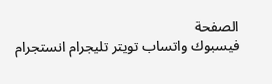الصفحة
فيسبوك واتساب تويتر تليجرام انستجرام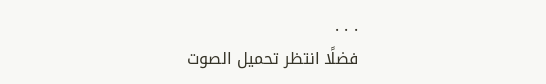. . .
فضلًا انتظر تحميل الصوت